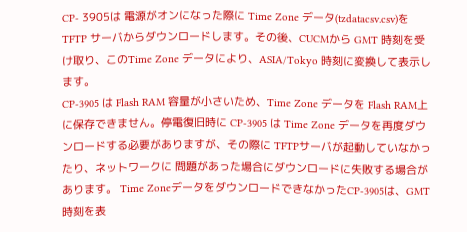CP- 3905は 電源がオンになった際に Time Zone データ(tzdatacsv.csv)を TFTP サーバからダウンロードします。その後、CUCMから GMT 時刻を受け取り、このTime Zone データにより、ASIA/Tokyo 時刻に変換して表示します。
CP-3905 は Flash RAM 容量が小さいため、Time Zone データを Flash RAM上に保存できません。停電復旧時に CP-3905 は Time Zone データを再度ダウンロードする必要がありますが、その際に TFTPサーバが起動していなかったり、ネットワークに 問題があった場合にダウンロードに失敗する場合があります。 Time ZoneデータをダウンロードできなかったCP-3905は、GMT時刻を表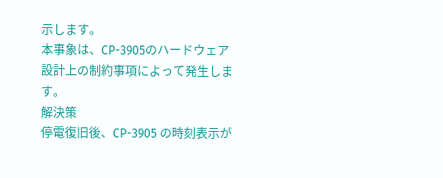示します。
本事象は、CP-3905のハードウェア設計上の制約事項によって発生します。
解決策
停電復旧後、CP-3905 の時刻表示が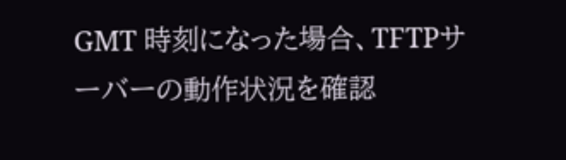GMT 時刻になった場合、TFTPサーバーの動作状況を確認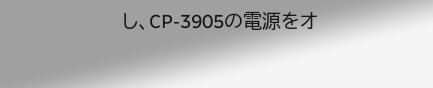し、CP-3905の電源をオ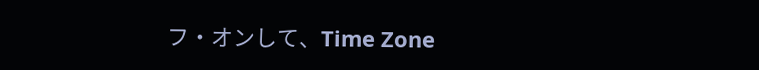フ・オンして、Time Zone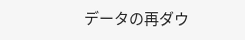データの再ダウ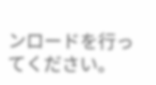ンロードを行ってください。